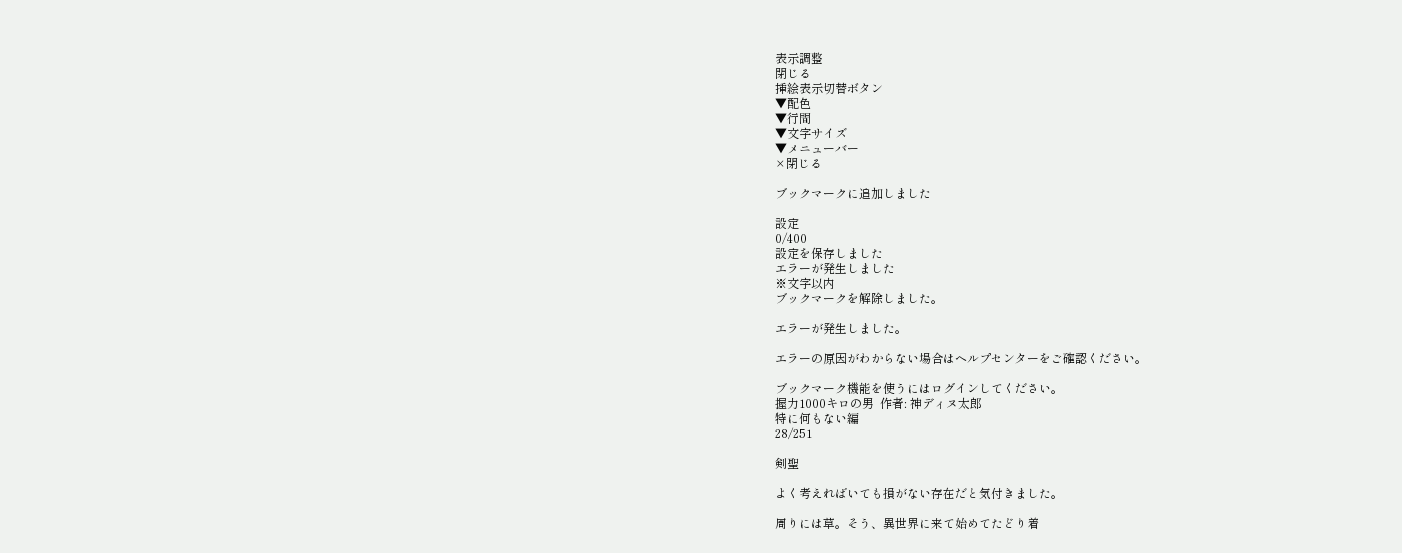表示調整
閉じる
挿絵表示切替ボタン
▼配色
▼行間
▼文字サイズ
▼メニューバー
×閉じる

ブックマークに追加しました

設定
0/400
設定を保存しました
エラーが発生しました
※文字以内
ブックマークを解除しました。

エラーが発生しました。

エラーの原因がわからない場合はヘルプセンターをご確認ください。

ブックマーク機能を使うにはログインしてください。
握力1000キロの男  作者: 神ディヌ太郎
特に何もない編
28/251

剣聖

よく考えればいても損がない存在だと気付きました。

周りには草。そう、異世界に来て始めてたどり着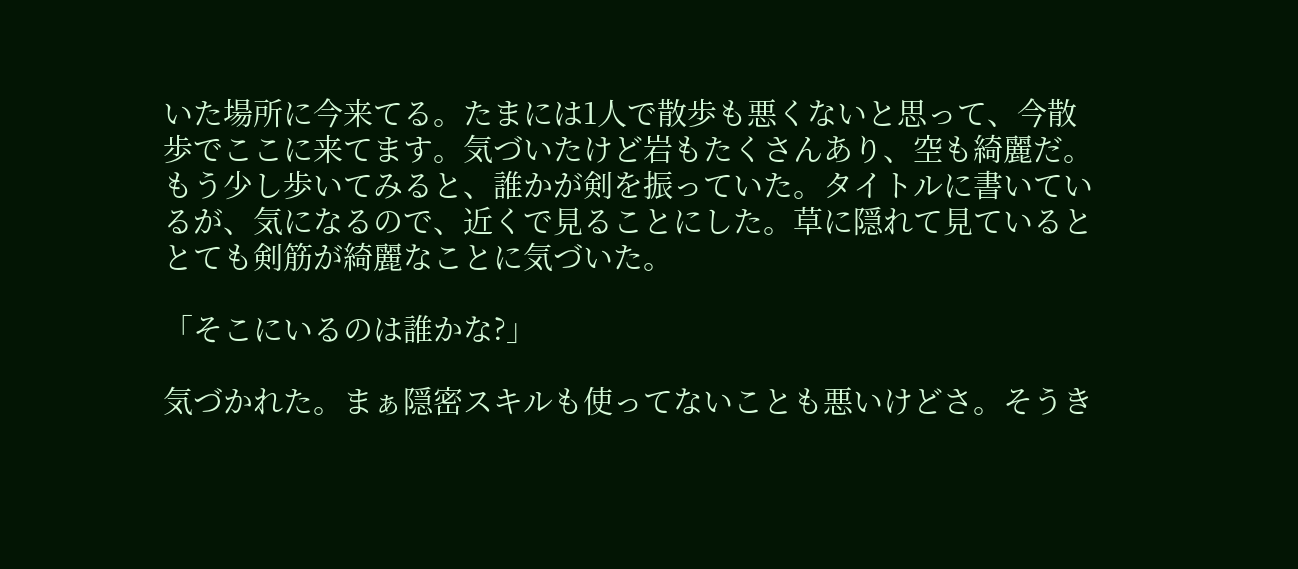いた場所に今来てる。たまには1人で散歩も悪くないと思って、今散歩でここに来てます。気づいたけど岩もたくさんあり、空も綺麗だ。もう少し歩いてみると、誰かが剣を振っていた。タイトルに書いているが、気になるので、近くで見ることにした。草に隠れて見ているととても剣筋が綺麗なことに気づいた。

「そこにいるのは誰かな?」

気づかれた。まぁ隠密スキルも使ってないことも悪いけどさ。そうき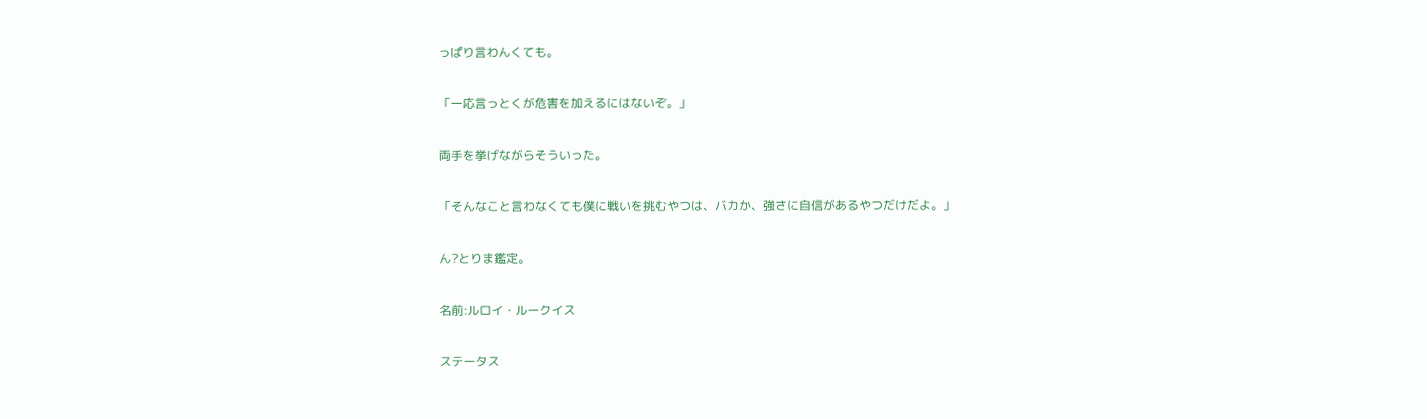っぱり言わんくても。

「一応言っとくが危害を加えるにはないぞ。」

両手を挙げながらそういった。

「そんなこと言わなくても僕に戦いを挑むやつは、バカか、強さに自信があるやつだけだよ。」

ん?とりま鑑定。

名前:ルロイ・ルークイス

ステータス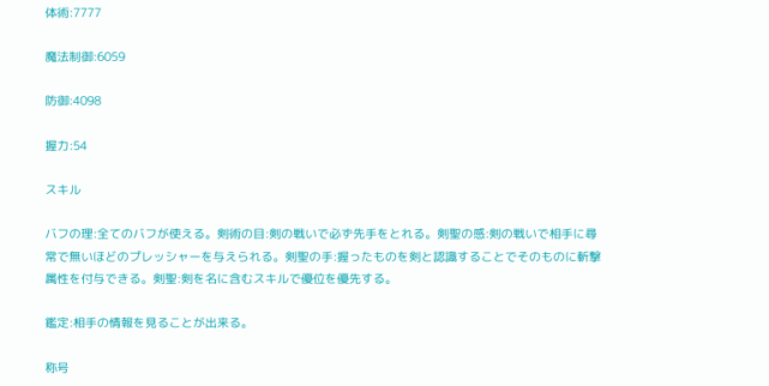体術:7777

魔法制御:6059

防御:4098

握力:54

スキル

バフの理:全てのバフが使える。剣術の目:剣の戦いで必ず先手をとれる。剣聖の感:剣の戦いで相手に尋常で無いほどのプレッシャーを与えられる。剣聖の手:握ったものを剣と認識することでそのものに斬撃属性を付与できる。剣聖:剣を名に含むスキルで優位を優先する。

鑑定:相手の情報を見ることが出来る。

称号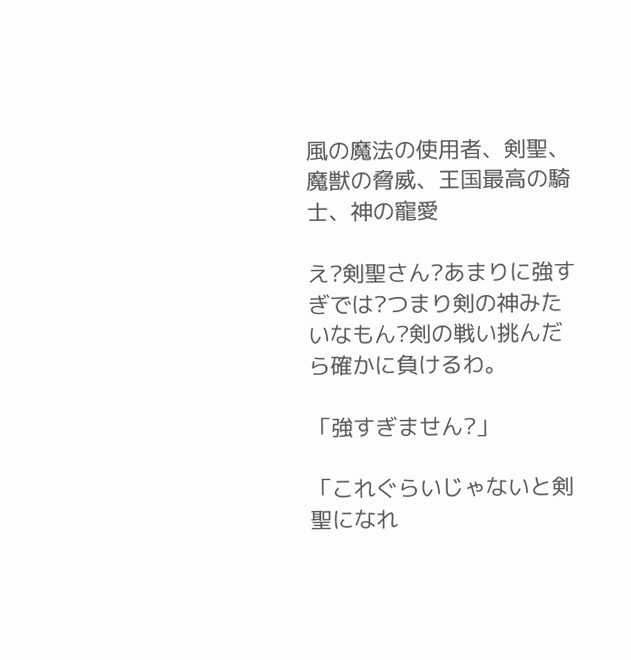風の魔法の使用者、剣聖、魔獣の脅威、王国最高の騎士、神の寵愛

え?剣聖さん?あまりに強すぎでは?つまり剣の神みたいなもん?剣の戦い挑んだら確かに負けるわ。

「強すぎません?」

「これぐらいじゃないと剣聖になれ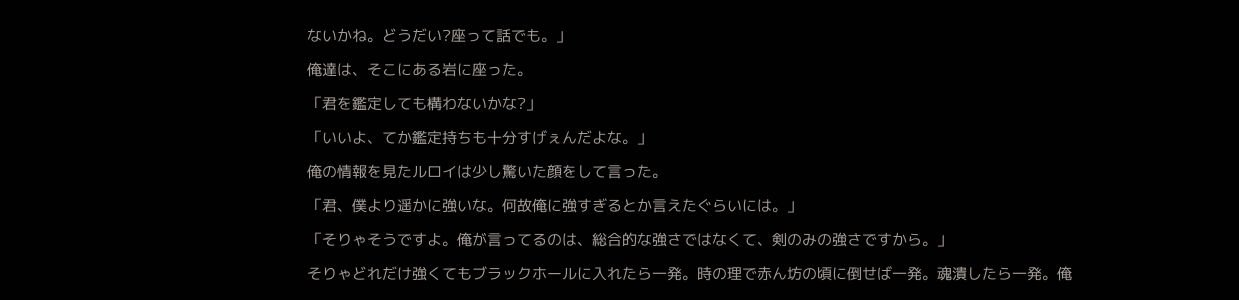ないかね。どうだい?座って話でも。」

俺達は、そこにある岩に座った。

「君を鑑定しても構わないかな?」

「いいよ、てか鑑定持ちも十分すげぇんだよな。」

俺の情報を見たルロイは少し驚いた顔をして言った。

「君、僕より遥かに強いな。何故俺に強すぎるとか言えたぐらいには。」

「そりゃそうですよ。俺が言ってるのは、総合的な強さではなくて、剣のみの強さですから。」

そりゃどれだけ強くてもブラックホールに入れたら一発。時の理で赤ん坊の頃に倒せば一発。魂潰したら一発。俺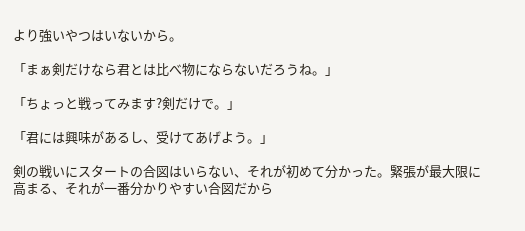より強いやつはいないから。

「まぁ剣だけなら君とは比べ物にならないだろうね。」

「ちょっと戦ってみます?剣だけで。」

「君には興味があるし、受けてあげよう。」

剣の戦いにスタートの合図はいらない、それが初めて分かった。緊張が最大限に高まる、それが一番分かりやすい合図だから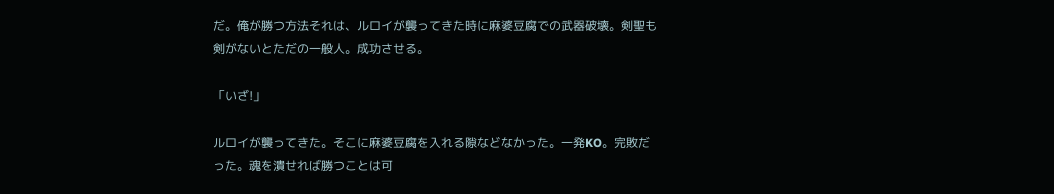だ。俺が勝つ方法それは、ルロイが襲ってきた時に麻婆豆腐での武器破壊。剣聖も剣がないとただの一般人。成功させる。

「いざ!」

ルロイが襲ってきた。そこに麻婆豆腐を入れる隙などなかった。一発KO。完敗だった。魂を潰せれば勝つことは可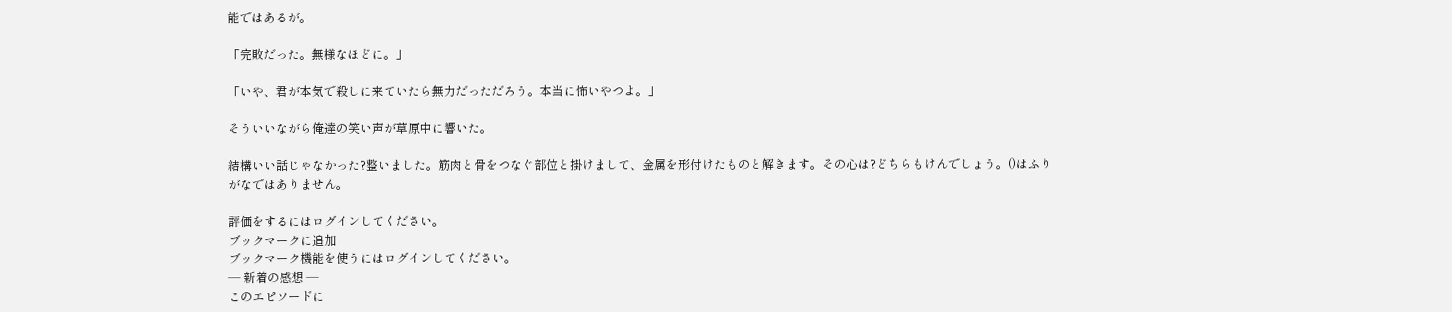能ではあるが。

「完敗だった。無様なほどに。」

「いや、君が本気で殺しに来ていたら無力だっただろう。本当に怖いやつよ。」

そういいながら俺達の笑い声が草原中に響いた。

結構いい話じゃなかった?整いました。筋肉と骨をつなぐ部位と掛けまして、金属を形付けたものと解きます。その心は?どちらもけんでしょう。()はふりがなではありません。

評価をするにはログインしてください。
ブックマークに追加
ブックマーク機能を使うにはログインしてください。
― 新着の感想 ―
このエピソードに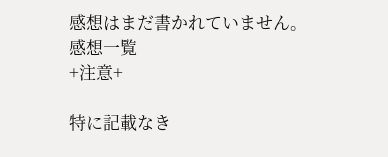感想はまだ書かれていません。
感想一覧
+注意+

特に記載なき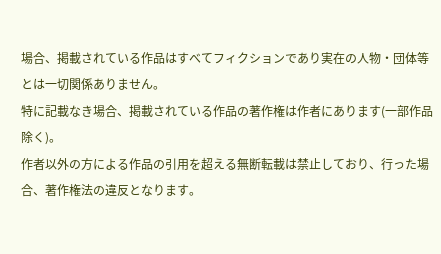場合、掲載されている作品はすべてフィクションであり実在の人物・団体等とは一切関係ありません。
特に記載なき場合、掲載されている作品の著作権は作者にあります(一部作品除く)。
作者以外の方による作品の引用を超える無断転載は禁止しており、行った場合、著作権法の違反となります。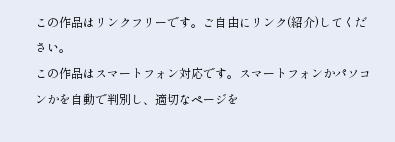この作品はリンクフリーです。ご自由にリンク(紹介)してください。
この作品はスマートフォン対応です。スマートフォンかパソコンかを自動で判別し、適切なページを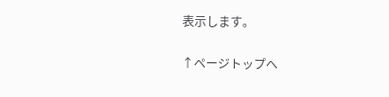表示します。

↑ページトップへ